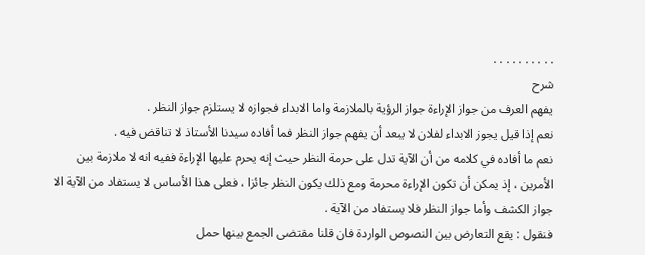. . . . . . . . . .
شرح
يفهم العرف من جواز الإراءة جواز الرؤية بالملازمة واما الابداء فجوازه لا يستلزم جواز النظر .
نعم إذا قيل يجوز الابداء لفلان لا يبعد أن يفهم جواز النظر فما أفاده سيدنا الأستاذ لا تناقض فيه .
نعم ما أفاده في كلامه من أن الآية تدل على حرمة النظر حيث إنه يحرم عليها الإراءة ففيه انه لا ملازمة بين الأمرين ، إذ يمكن أن تكون الإراءة محرمة ومع ذلك يكون النظر جائزا ، فعلى هذا الأساس لا يستفاد من الآية الا جواز الكشف وأما جواز النظر فلا يستفاد من الآية .
فنقول : يقع التعارض بين النصوص الواردة فان قلنا مقتضى الجمع بينها حمل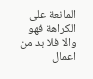المانعة على الكراهة فهو والا فلا بد من اعمال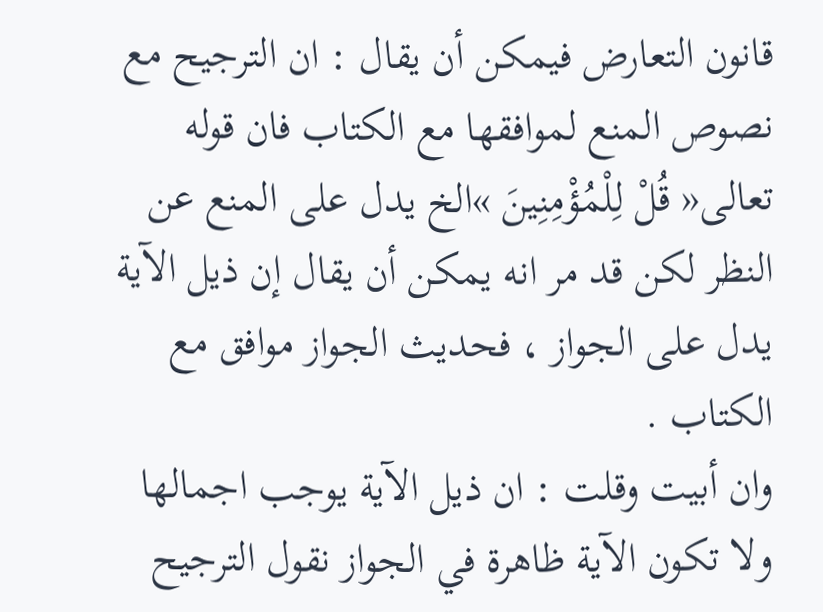قانون التعارض فيمكن أن يقال : ان الترجيح مع نصوص المنع لموافقها مع الكتاب فان قوله تعالى« قُلْ لِلْمُؤْمِنِينَ »الخ يدل على المنع عن النظر لكن قد مر انه يمكن أن يقال إن ذيل الآية يدل على الجواز ، فحديث الجواز موافق مع الكتاب .
وان أبيت وقلت : ان ذيل الآية يوجب اجمالها ولا تكون الآية ظاهرة في الجواز نقول الترجيح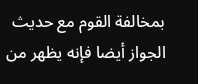بمخالفة القوم مع حديث الجواز أيضا فإنه يظهر من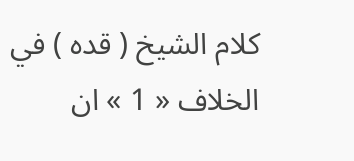كلام الشيخ ( قده ) في الخلاف « 1 » ان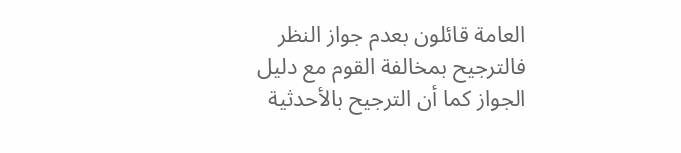العامة قائلون بعدم جواز النظر فالترجيح بمخالفة القوم مع دليل الجواز كما أن الترجيح بالأحدثية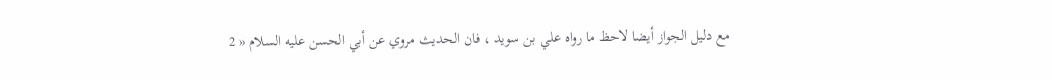مع دليل الجواز أيضا لاحظ ما رواه علي بن سويد ، فان الحديث مروي عن أبي الحسن عليه السلام « 2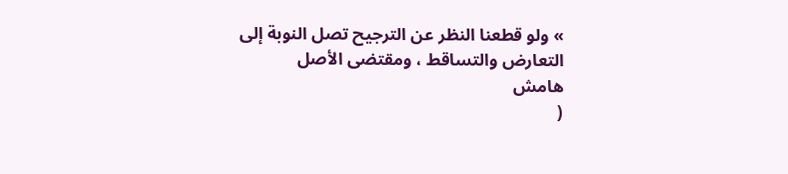» ولو قطعنا النظر عن الترجيح تصل النوبة إلى التعارض والتساقط ، ومقتضى الأصل
هامش
(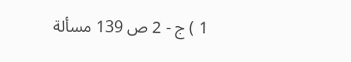1 ) ج - 2 ص 139 مسألة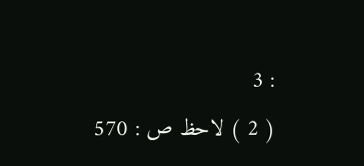: 3
( 2 ) لاحظ ص : 570